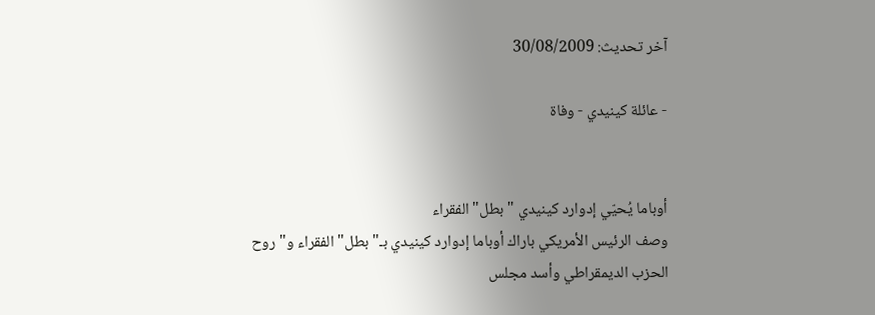آخر تحديث: 30/08/2009

- عائلة كينيدي - وفاة


أوباما يُحيّي إدوارد كينيدي "بطل" الفقراء
وصف الرئيس الأمريكي باراك أوباما إدوارد كينيدي بـ"بطل" الفقراء و"روح الحزب الديمقراطي وأسد مجلس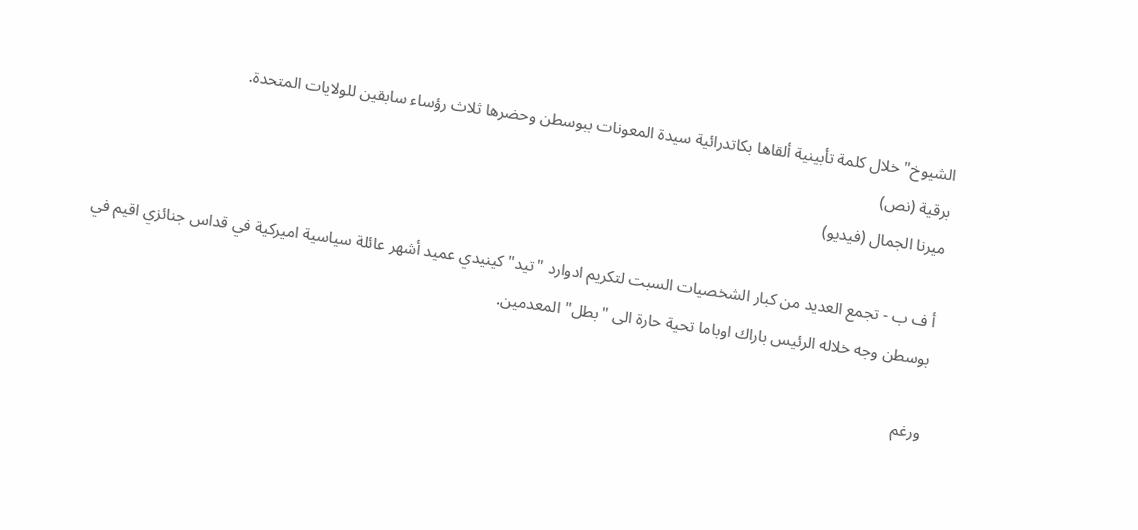الشيوخ" خلال كلمة تأبينية ألقاها بكاتدرائية سيدة المعونات ببوسطن وحضرها ثلاث رؤساء سابقين للولايات المتحدة.
برقية (نص)
ميرنا الجمال (فيديو)

أ ف ب - تجمع العديد من كبار الشخصيات السبت لتكريم ادوارد "تيد" كينيدي عميد أشهر عائلة سياسية اميركية في قداس جنائزي اقيم في بوسطن وجه خلاله الرئيس باراك اوباما تحية حارة الى "بطل" المعدمين.

ورغم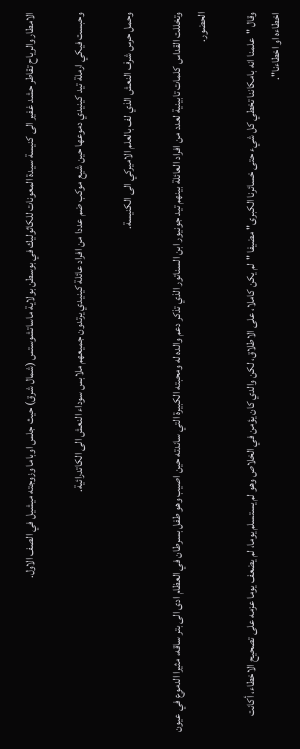الامطار والرياح تقاطر حشد غفير الى كنيسة سيدة المعونات للكاثوليك في بوسطن بولاية ماساتشوستس (شمال شرق) حيث جلس اوباما وزوجته ميشيل في الصف الاول.

وحبست فيكي ارملة تيد كينيدي دموعها حين شيع موكب ضم عددا من افراد عائلة كينيدي يرتدون جميعهم ملابس سوداء النعش الى الكاتدرائية.

وحمل حرس شرف النعش الذي لف بالعلم الاميركي الى الكنيسة.

وتخللت القداس كلمات تابينية لعدد من افراد العائلة بينهم تيد جونيور ابن السناتور الذي تذكر دعم والده له ومحبته الكبيرة التي ساندته حين اصيب وهو طفل بسرطان في العظام ادى الى بتر ساقه، مثيرا الدموع في عيون الحضور.

وقال "علمنا انه بامكاننا تخطي كل شيء حتى خسائرنا الكبرى" مضيفا "لم يكن كاملا، على الاطلاق، لكن والدي كان يؤمن في الخلاص وهو لم يستسلم يوما، لم يضعف يوما عزمه على تصحيح الاخطاء، أكانت اخطاءه او اخطاءنا".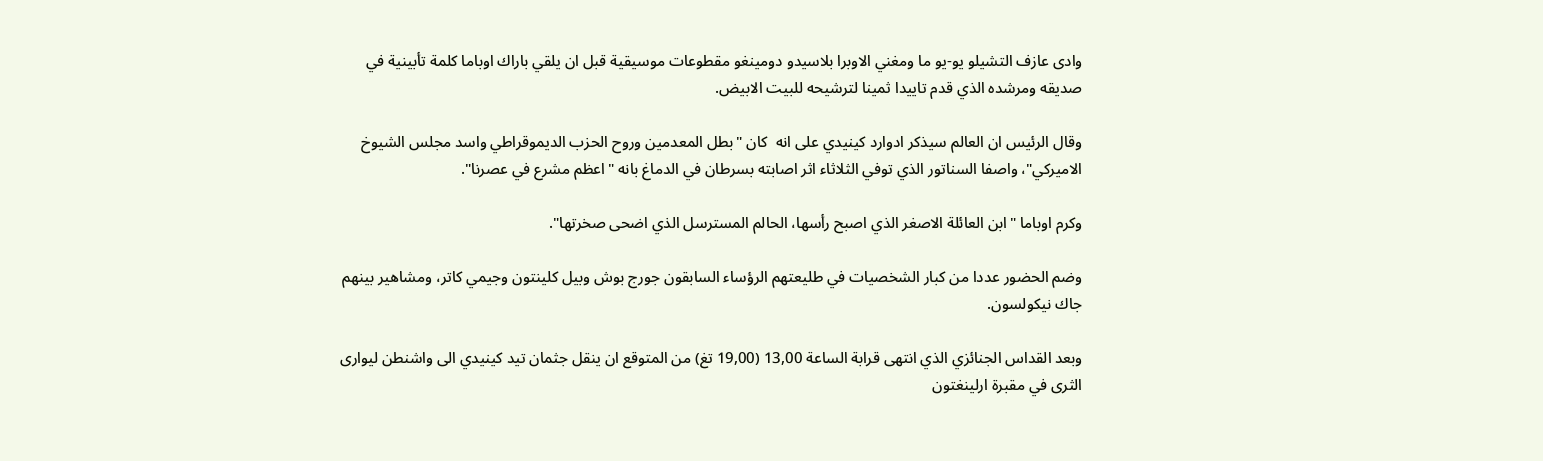وادى عازف التشيلو يو-يو ما ومغني الاوبرا بلاسيدو دومينغو مقطوعات موسيقية قبل ان يلقي باراك اوباما كلمة تأبينية في صديقه ومرشده الذي قدم تاييدا ثمينا لترشيحه للبيت الابيض.

وقال الرئيس ان العالم سيذكر ادوارد كينيدي على انه  كان "بطل المعدمين وروح الحزب الديموقراطي واسد مجلس الشيوخ الاميركي"، واصفا السناتور الذي توفي الثلاثاء اثر اصابته بسرطان في الدماغ بانه "اعظم مشرع في عصرنا".

وكرم اوباما "ابن العائلة الاصغر الذي اصبح رأسها، الحالم المسترسل الذي اضحى صخرتها".

وضم الحضور عددا من كبار الشخصيات في طليعتهم الرؤساء السابقون جورج بوش وبيل كلينتون وجيمي كاتر، ومشاهير بينهم جاك نيكولسون.

وبعد القداس الجنائزي الذي انتهى قرابة الساعة 13,00 (19,00 تغ) من المتوقع ان ينقل جثمان تيد كينيدي الى واشنطن ليوارى الثرى في مقبرة ارلينغتون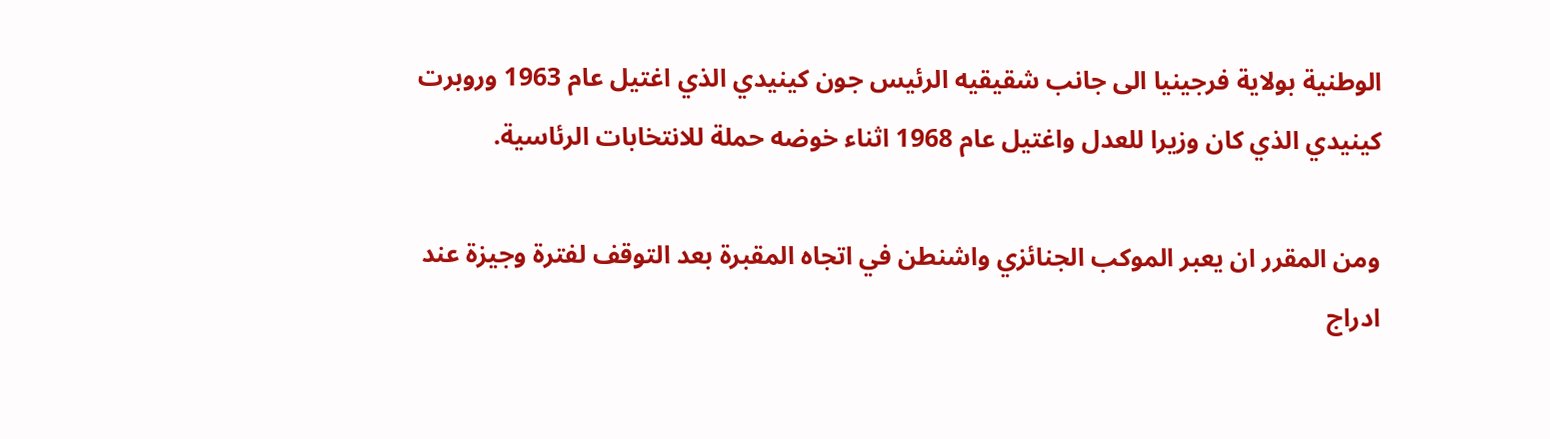الوطنية بولاية فرجينيا الى جانب شقيقيه الرئيس جون كينيدي الذي اغتيل عام 1963 وروبرت كينيدي الذي كان وزيرا للعدل واغتيل عام 1968 اثناء خوضه حملة للانتخابات الرئاسية.

ومن المقرر ان يعبر الموكب الجنائزي واشنطن في اتجاه المقبرة بعد التوقف لفترة وجيزة عند ادراج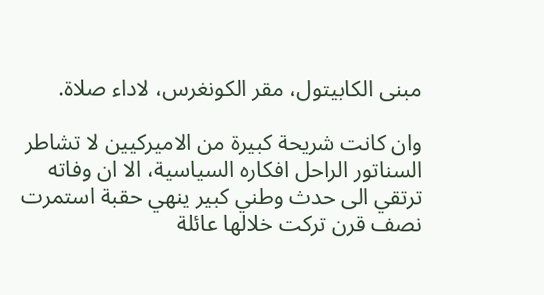مبنى الكابيتول، مقر الكونغرس، لاداء صلاة.

وان كانت شريحة كبيرة من الاميركيين لا تشاطر السناتور الراحل افكاره السياسية، الا ان وفاته ترتقي الى حدث وطني كبير ينهي حقبة استمرت نصف قرن تركت خلالها عائلة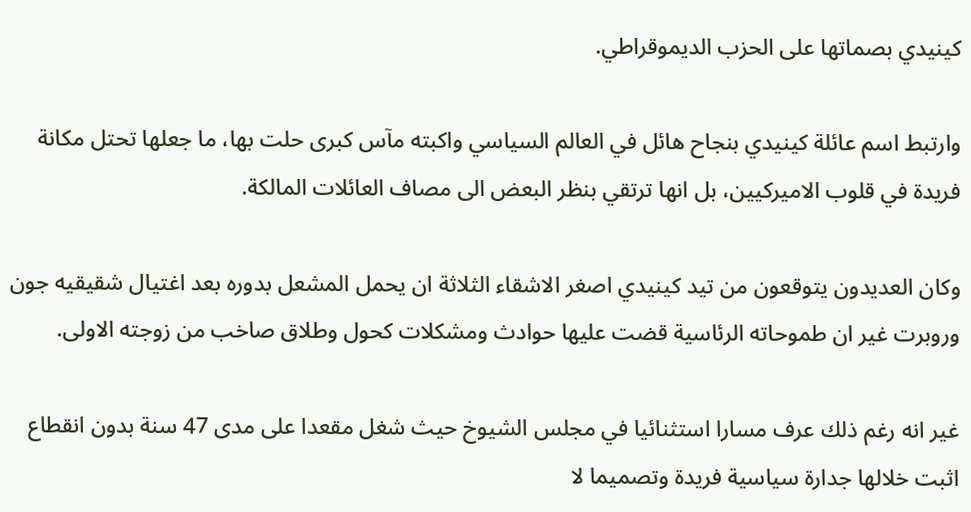كينيدي بصماتها على الحزب الديموقراطي.

وارتبط اسم عائلة كينيدي بنجاح هائل في العالم السياسي واكبته مآس كبرى حلت بها، ما جعلها تحتل مكانة فريدة في قلوب الاميركيين، بل انها ترتقي بنظر البعض الى مصاف العائلات المالكة.

وكان العديدون يتوقعون من تيد كينيدي اصغر الاشقاء الثلاثة ان يحمل المشعل بدوره بعد اغتيال شقيقيه جون وروبرت غير ان طموحاته الرئاسية قضت عليها حوادث ومشكلات كحول وطلاق صاخب من زوجته الاولى.

غير انه رغم ذلك عرف مسارا استثنائيا في مجلس الشيوخ حيث شغل مقعدا على مدى 47 سنة بدون انقطاع اثبت خلالها جدارة سياسية فريدة وتصميما لا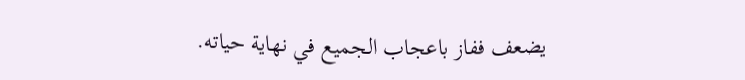يضعف ففاز باعجاب الجميع في نهاية حياته.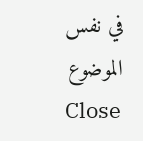في نفس الموضوع
Close